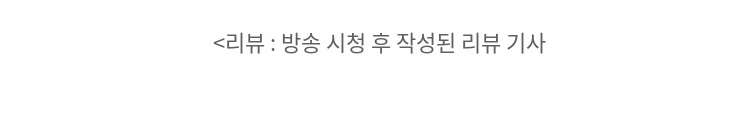<리뷰 : 방송 시청 후 작성된 리뷰 기사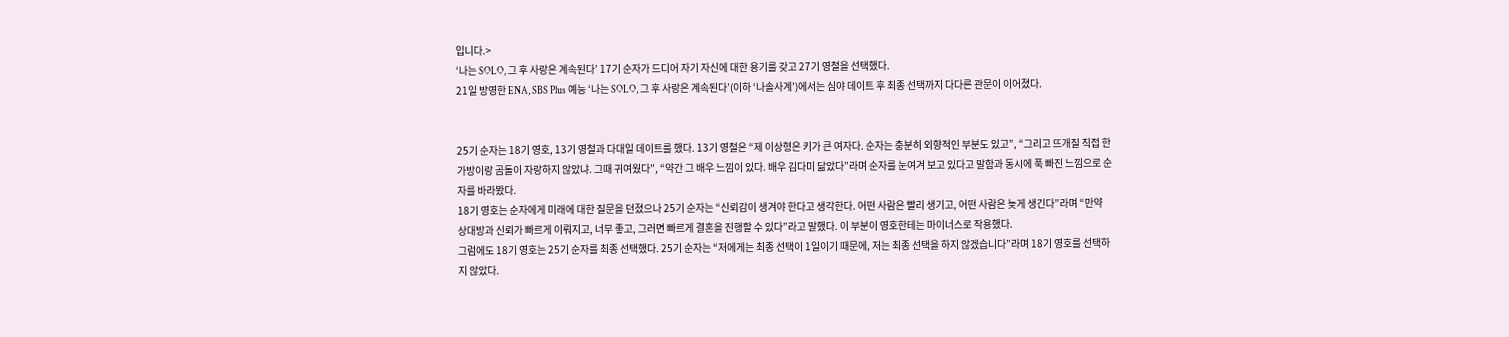입니다.>
‘나는 SOLO, 그 후 사랑은 계속된다’ 17기 순자가 드디어 자기 자신에 대한 용기를 갖고 27기 영철을 선택했다.
21일 방영한 ENA, SBS Plus 예능 ‘나는 SOLO, 그 후 사랑은 계속된다’(이하 ‘나솔사계’)에서는 심야 데이트 후 최종 선택까지 다다른 관문이 이어졌다.


25기 순자는 18기 영호, 13기 영철과 다대일 데이트를 했다. 13기 영철은 “제 이상형은 키가 큰 여자다. 순자는 충분히 외향적인 부분도 있고”, “그리고 뜨개질 직접 한 가방이랑 곰돌이 자랑하지 않았냐. 그때 귀여웠다”, “약간 그 배우 느낌이 있다. 배우 김다미 닮았다”라며 순자를 눈여겨 보고 있다고 말함과 동시에 푹 빠진 느낌으로 순자를 바라봤다.
18기 영호는 순자에게 미래에 대한 질문을 던졌으나 25기 순자는 “신뢰감이 생겨야 한다고 생각한다. 어떤 사람은 빨리 생기고, 어떤 사람은 늦게 생긴다”라며 “만약 상대방과 신뢰가 빠르게 이뤄지고, 너무 좋고, 그러면 빠르게 결혼을 진행할 수 있다”라고 말했다. 이 부분이 영호한테는 마이너스로 작용했다.
그럼에도 18기 영호는 25기 순자를 최종 선택했다. 25기 순자는 “저에게는 최종 선택이 1일이기 때문에, 저는 최종 선택을 하지 않겠습니다”라며 18기 영호를 선택하지 않았다.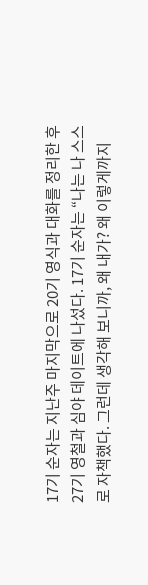17기 순자는 지난주 마지막으로 20기 영식과 대화를 정리한 후 27기 영철과 심야 데이트에 나섰다. 17기 순자는 “나는 나 스스로 자책했다. 그런데 생각해 보니까, 왜 내가? 왜 이렇게까지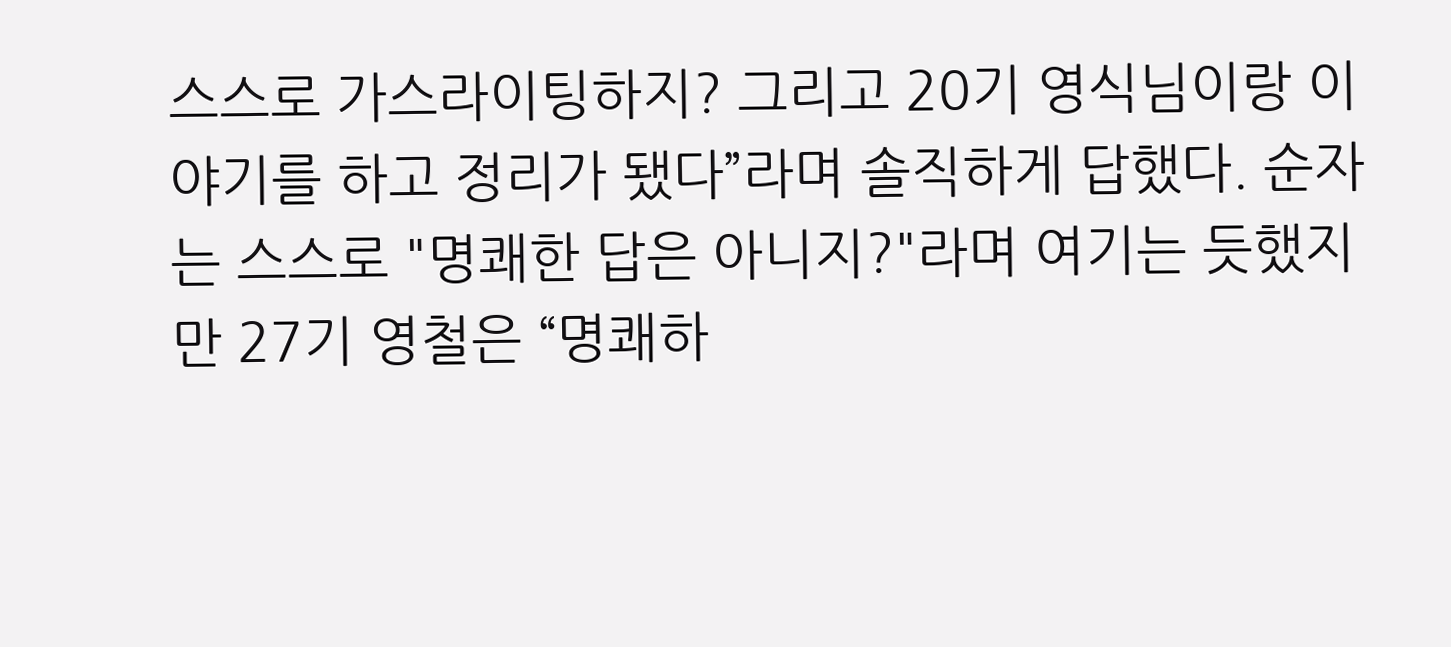스스로 가스라이팅하지? 그리고 20기 영식님이랑 이야기를 하고 정리가 됐다”라며 솔직하게 답했다. 순자는 스스로 "명쾌한 답은 아니지?"라며 여기는 듯했지만 27기 영철은 “명쾌하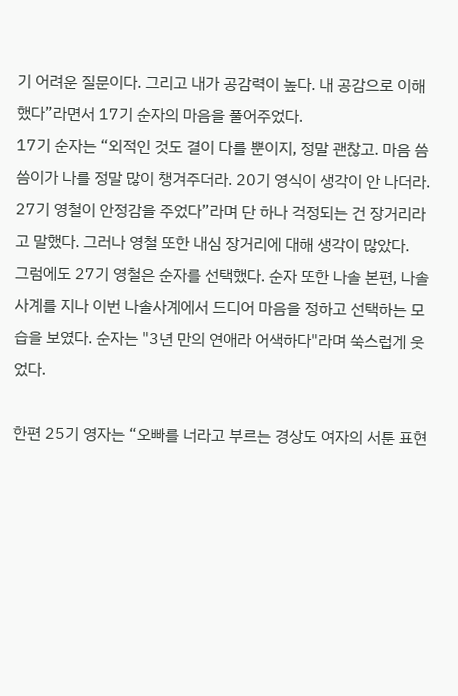기 어려운 질문이다. 그리고 내가 공감력이 높다. 내 공감으로 이해했다”라면서 17기 순자의 마음을 풀어주었다.
17기 순자는 “외적인 것도 결이 다를 뿐이지, 정말 괜찮고. 마음 씀씀이가 나를 정말 많이 챙겨주더라. 20기 영식이 생각이 안 나더라. 27기 영철이 안정감을 주었다”라며 단 하나 걱정되는 건 장거리라고 말했다. 그러나 영철 또한 내심 장거리에 대해 생각이 많았다.
그럼에도 27기 영철은 순자를 선택했다. 순자 또한 나솔 본편, 나솔사계를 지나 이번 나솔사계에서 드디어 마음을 정하고 선택하는 모습을 보였다. 순자는 "3년 만의 연애라 어색하다"라며 쑥스럽게 웃었다.

한편 25기 영자는 “오빠를 너라고 부르는 경상도 여자의 서툰 표현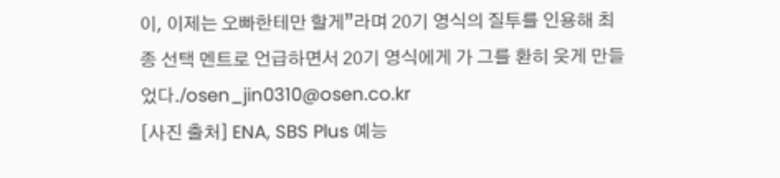이, 이제는 오빠한테만 할게”라며 20기 영식의 질투를 인용해 최종 선택 멘트로 언급하면서 20기 영식에게 가 그를 환히 웃게 만들었다./osen_jin0310@osen.co.kr
[사진 출처] ENA, SBS Plus 예능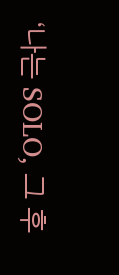‘나는 SOLO, 그 후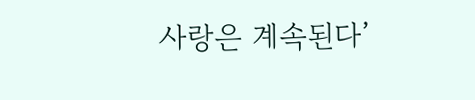사랑은 계속된다’